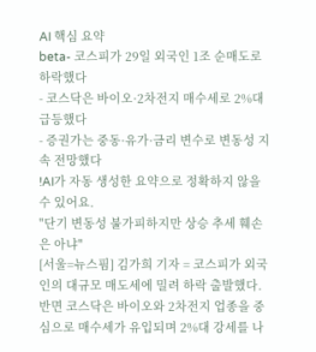AI 핵심 요약
beta- 코스피가 29일 외국인 1조 순매도로 하락했다
- 코스닥은 바이오·2차전지 매수세로 2%대 급등했다
- 증권가는 중동·유가·금리 변수로 변동성 지속 전망했다
!AI가 자동 생성한 요약으로 정확하지 않을 수 있어요.
"단기 변동성 불가피하지만 상승 추세 훼손은 아냐"
[서울=뉴스핌] 김가희 기자 = 코스피가 외국인의 대규모 매도세에 밀려 하락 출발했다. 반면 코스닥은 바이오와 2차전지 업종을 중심으로 매수세가 유입되며 2%대 강세를 나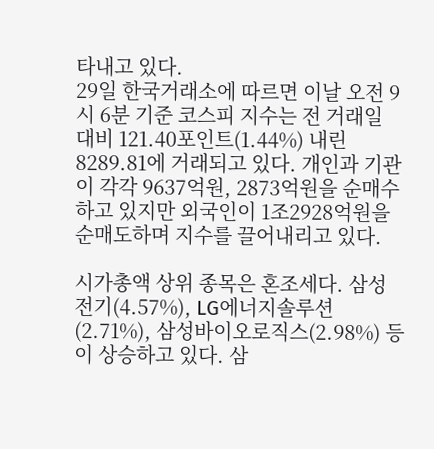타내고 있다.
29일 한국거래소에 따르면 이날 오전 9시 6분 기준 코스피 지수는 전 거래일 대비 121.40포인트(1.44%) 내린 8289.81에 거래되고 있다. 개인과 기관이 각각 9637억원, 2873억원을 순매수하고 있지만 외국인이 1조2928억원을 순매도하며 지수를 끌어내리고 있다.

시가총액 상위 종목은 혼조세다. 삼성전기(4.57%), LG에너지솔루션(2.71%), 삼성바이오로직스(2.98%) 등이 상승하고 있다. 삼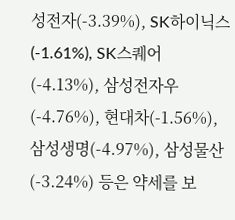성전자(-3.39%), SK하이닉스(-1.61%), SK스퀘어(-4.13%), 삼성전자우(-4.76%), 현대차(-1.56%), 삼성생명(-4.97%), 삼성물산(-3.24%) 등은 약세를 보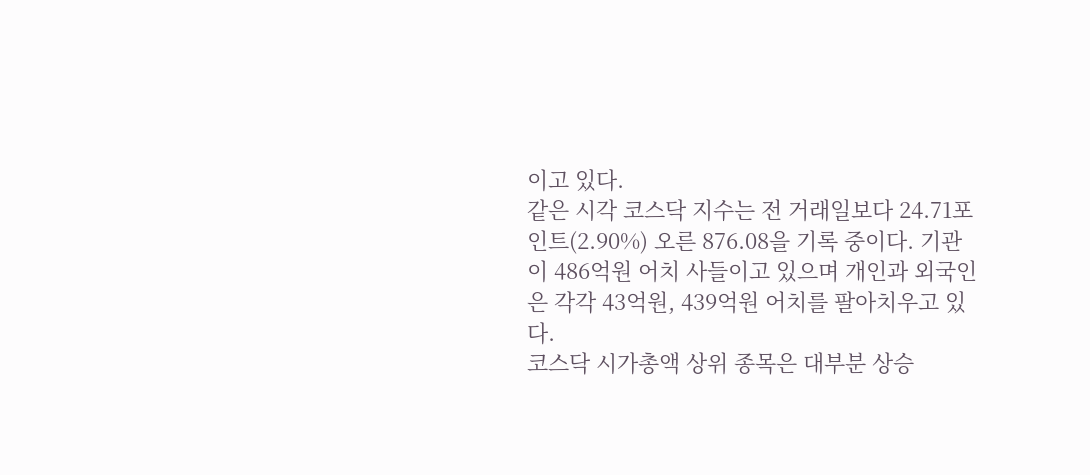이고 있다.
같은 시각 코스닥 지수는 전 거래일보다 24.71포인트(2.90%) 오른 876.08을 기록 중이다. 기관이 486억원 어치 사들이고 있으며 개인과 외국인은 각각 43억원, 439억원 어치를 팔아치우고 있다.
코스닥 시가총액 상위 종목은 대부분 상승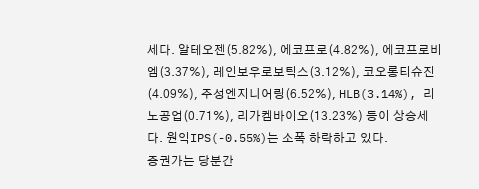세다. 알테오젠(5.82%), 에코프로(4.82%), 에코프로비엠(3.37%), 레인보우로보틱스(3.12%), 코오롱티슈진(4.09%), 주성엔지니어링(6.52%), HLB(3.14%), 리노공업(0.71%), 리가켐바이오(13.23%) 등이 상승세다. 원익IPS(-0.55%)는 소폭 하락하고 있다.
증권가는 당분간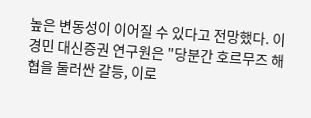높은 변동성이 이어질 수 있다고 전망했다. 이경민 대신증권 연구원은 "당분간 호르무즈 해협을 둘러싼 갈등, 이로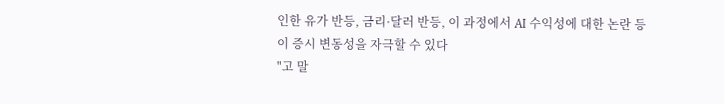인한 유가 반등, 금리·달러 반등, 이 과정에서 AI 수익성에 대한 논란 등이 증시 변동성을 자극할 수 있다
"고 말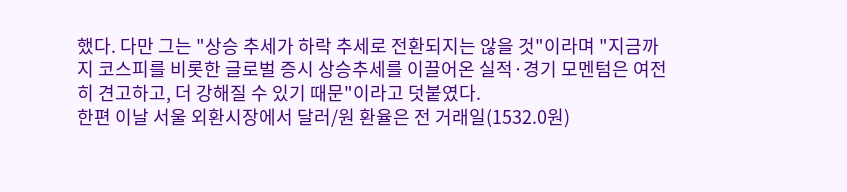했다. 다만 그는 "상승 추세가 하락 추세로 전환되지는 않을 것"이라며 "지금까지 코스피를 비롯한 글로벌 증시 상승추세를 이끌어온 실적·경기 모멘텀은 여전히 견고하고, 더 강해질 수 있기 때문"이라고 덧붙였다.
한편 이날 서울 외환시장에서 달러/원 환율은 전 거래일(1532.0원)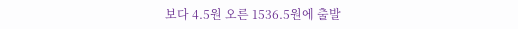보다 4.5원 오른 1536.5원에 출발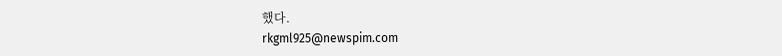했다.
rkgml925@newspim.com